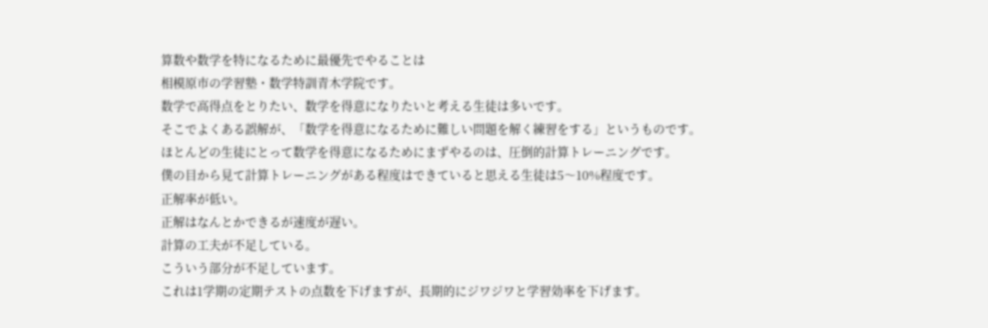算数や数学を特になるために最優先でやることは
相模原市の学習塾・数学特訓青木学院です。
数学で高得点をとりたい、数学を得意になりたいと考える生徒は多いです。
そこでよくある誤解が、「数学を得意になるために難しい問題を解く練習をする」というものです。
ほとんどの生徒にとって数学を得意になるためにまずやるのは、圧倒的計算トレーニングです。
僕の目から見て計算トレーニングがある程度はできていると思える生徒は5〜10%程度です。
正解率が低い。
正解はなんとかできるが速度が遅い。
計算の工夫が不足している。
こういう部分が不足しています。
これは1学期の定期テストの点数を下げますが、長期的にジワジワと学習効率を下げます。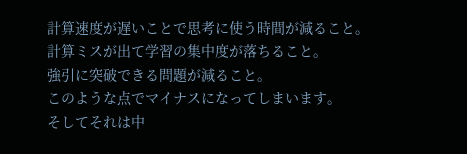計算速度が遅いことで思考に使う時間が減ること。
計算ミスが出て学習の集中度が落ちること。
強引に突破できる問題が減ること。
このような点でマイナスになってしまいます。
そしてそれは中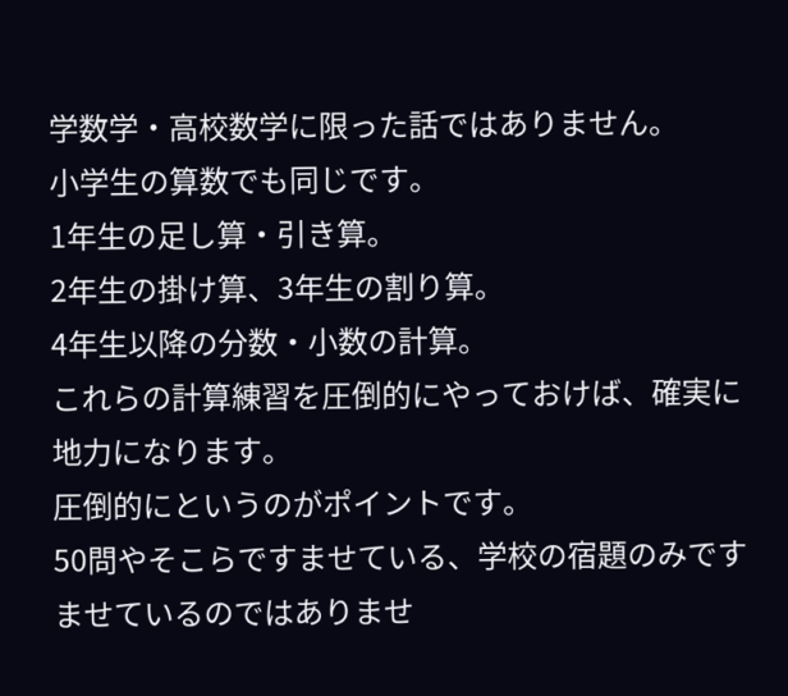学数学・高校数学に限った話ではありません。
小学生の算数でも同じです。
1年生の足し算・引き算。
2年生の掛け算、3年生の割り算。
4年生以降の分数・小数の計算。
これらの計算練習を圧倒的にやっておけば、確実に地力になります。
圧倒的にというのがポイントです。
50問やそこらですませている、学校の宿題のみですませているのではありませ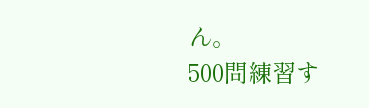ん。
500問練習す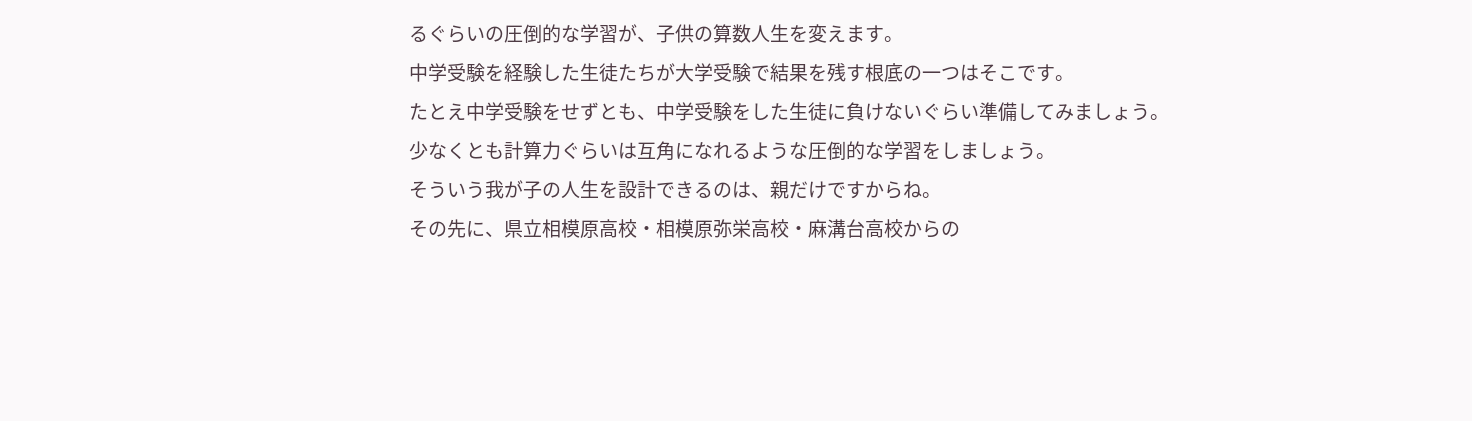るぐらいの圧倒的な学習が、子供の算数人生を変えます。
中学受験を経験した生徒たちが大学受験で結果を残す根底の一つはそこです。
たとえ中学受験をせずとも、中学受験をした生徒に負けないぐらい準備してみましょう。
少なくとも計算力ぐらいは互角になれるような圧倒的な学習をしましょう。
そういう我が子の人生を設計できるのは、親だけですからね。
その先に、県立相模原高校・相模原弥栄高校・麻溝台高校からの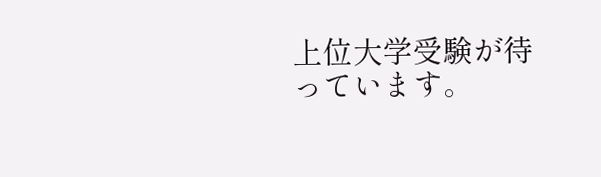上位大学受験が待っています。